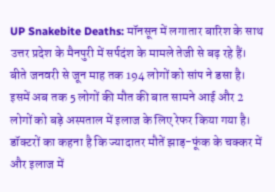UP Snakebite Deaths: मॉनसून में लगातार बारिश के साथ उत्तर प्रदेश के मैनपुरी में सर्पदंश के मामले तेजी से बढ़ रहे हैं। बीते जनवरी से जून माह तक 194 लोगों को सांप ने डसा है। इसमें अब तक 5 लोगों की मौत की बात सामने आई और 2 लोगों को बड़े अस्पताल में इलाज के लिए रेफर किया गया है। डॉक्टरों का कहना है कि ज्यादातर मौतें झाड़-फूंक के चक्कर में और इलाज में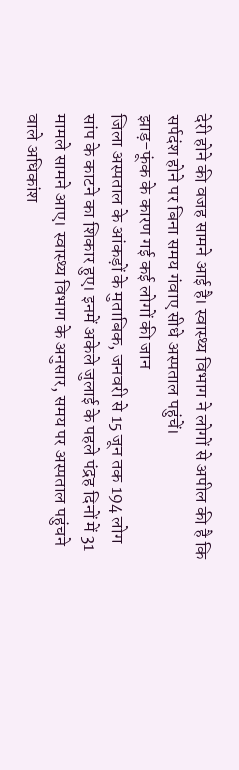देरी होने की वजह सामने आई है। स्वास्थ्य विभाग ने लोगों से अपील की है कि सर्पदंश होने पर बिना समय गंवाए सीधे अस्पताल पहुंचें।
झाड़-फूंक के कारण गई कई लोगों की जान
जिला अस्पताल के आंकड़ों के मुताबिक, जनवरी से 15 जून तक 194 लोग सांप के काटने का शिकार हुए। इनमें अकेले जुलाई के पहले पंद्रह दिनों में 31 मामले सामने आए। स्वास्थ्य विभाग के अनुसार, समय पर अस्पताल पहुंचने वाले अधिकांश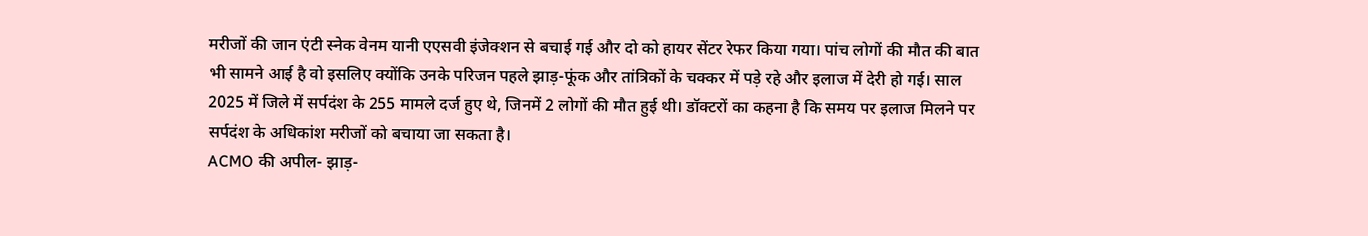मरीजों की जान एंटी स्नेक वेनम यानी एएसवी इंजेक्शन से बचाई गई और दो को हायर सेंटर रेफर किया गया। पांच लोगों की मौत की बात भी सामने आई है वो इसलिए क्योंकि उनके परिजन पहले झाड़-फूंक और तांत्रिकों के चक्कर में पड़े रहे और इलाज में देरी हो गई। साल 2025 में जिले में सर्पदंश के 255 मामले दर्ज हुए थे, जिनमें 2 लोगों की मौत हुई थी। डॉक्टरों का कहना है कि समय पर इलाज मिलने पर सर्पदंश के अधिकांश मरीजों को बचाया जा सकता है।
ACMO की अपील- झाड़-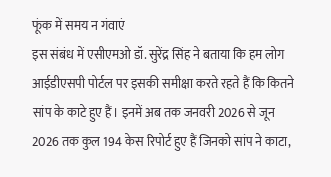फूंक में समय न गंवाएं
इस संबंध में एसीएमओ डॉ. सुरेंद्र सिंह ने बताया कि हम लोग आईडीएसपी पोर्टल पर इसकी समीक्षा करते रहते हैं कि कितने सांप के काटे हुए हैं। इनमें अब तक जनवरी 2026 से जून 2026 तक कुल 194 केस रिपोर्ट हुए हैं जिनको सांप ने काटा,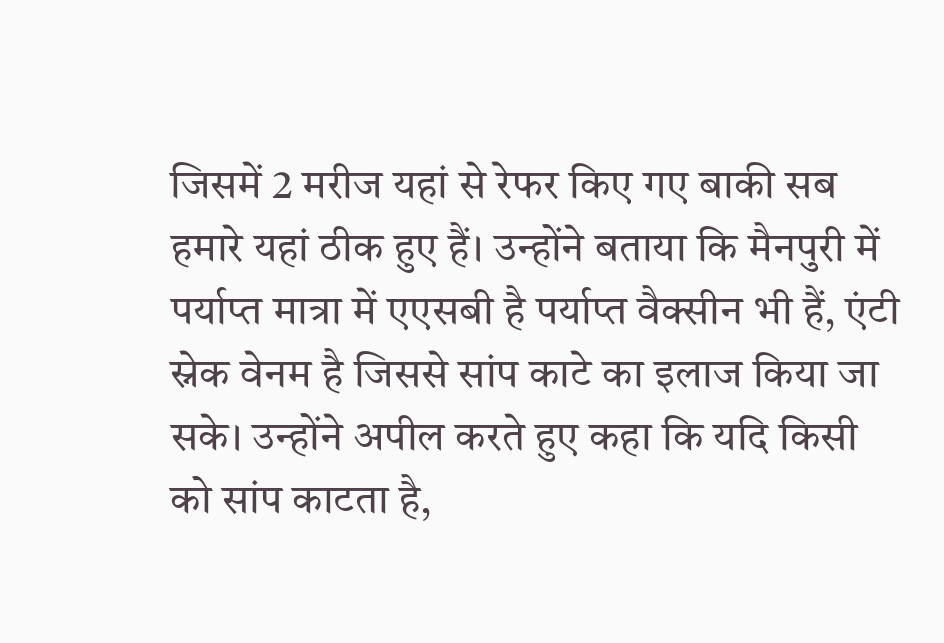जिसमें 2 मरीज यहां से रेफर किए गए बाकी सब हमारे यहां ठीक हुए हैं। उन्होंने बताया कि मैनपुरी में पर्याप्त मात्रा में एएसबी है पर्याप्त वैक्सीन भी हैं, एंटी स्नेक वेनम है जिससे सांप काटे का इलाज किया जा सके। उन्होंने अपील करते हुए कहा कि यदि किसी को सांप काटता है,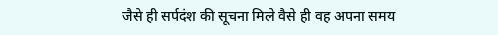जैसे ही सर्पदंश की सूचना मिले वैसे ही वह अपना समय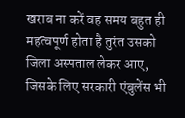खराब ना करें वह समय बहुत ही महत्वपूर्ण होता है तुरंत उसको जिला अस्पताल लेकर आए, जिसके लिए सरकारी एंबुलेंस भी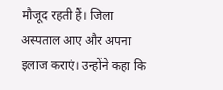मौजूद रहती हैं। जिला अस्पताल आए और अपना इलाज कराएं। उन्होंने कहा कि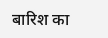बारिश का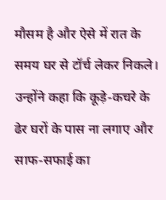मौसम है और ऐसे में रात के समय घर से टॉर्च लेकर निकले। उन्होंने कहा कि कूड़े-कचरे के ढेर घरों के पास ना लगाए और साफ-सफाई का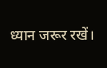ध्यान जरूर रखें।